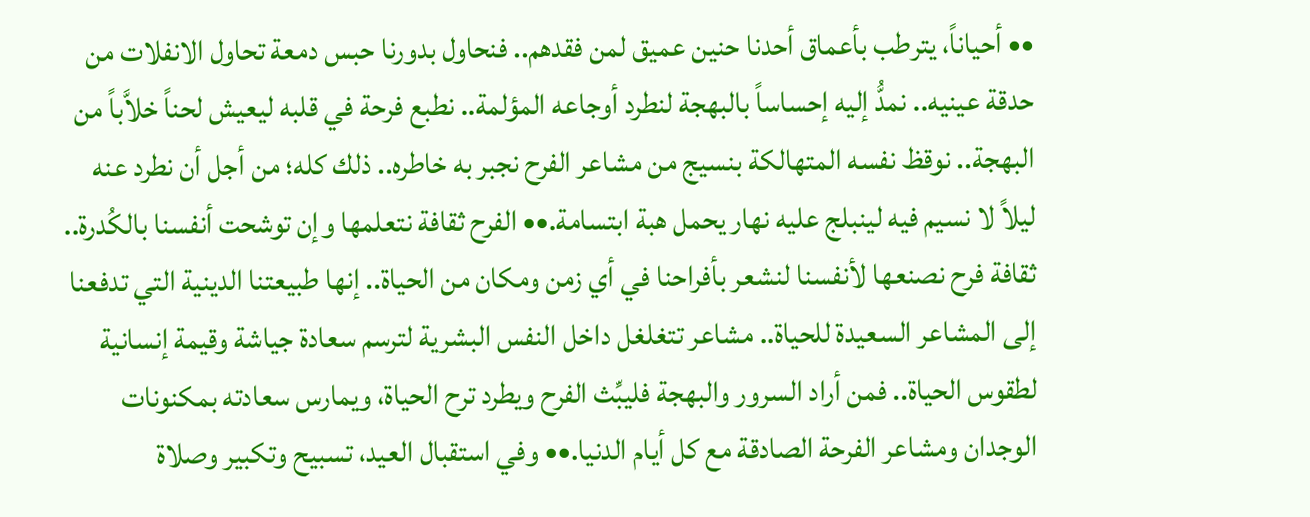•• أحياناً، يترطب بأعماق أحدنا حنين عميق لمن فقدهم.. فنحاول بدورنا حبس دمعة تحاول الانفلات من حدقة عينيه.. نمدُّ إليه إحساساً بالبهجة لنطرد أوجاعه المؤلمة.. نطبع فرحة في قلبه ليعيش لحناً خلاَّباً من البهجة.. نوقظ نفسه المتهالكة بنسيج من مشاعر الفرح نجبر به خاطره.. ذلك كله؛ من أجل أن نطرد عنه ليلاً لا نسيم فيه لينبلج عليه نهار يحمل هبة ابتسامة.•• الفرح ثقافة نتعلمها وإن توشحت أنفسنا بالكُدرة.. ثقافة فرح نصنعها لأنفسنا لنشعر بأفراحنا في أي زمن ومكان من الحياة.. إنها طبيعتنا الدينية التي تدفعنا إلى المشاعر السعيدة للحياة.. مشاعر تتغلغل داخل النفس البشرية لترسم سعادة جياشة وقيمة إنسانية لطقوس الحياة.. فمن أراد السرور والبهجة فليبِّث الفرح ويطرد ترح الحياة، ويمارس سعادته بمكنونات الوجدان ومشاعر الفرحة الصادقة مع كل أيام الدنيا.•• وفي استقبال العيد، تسبيح وتكبير وصلاة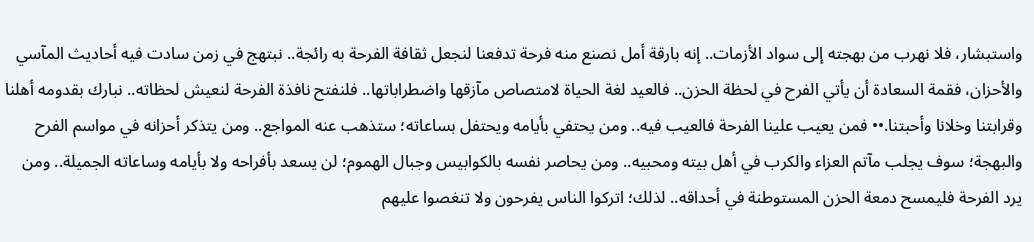واستبشار، فلا نهرب من بهجته إلى سواد الأزمات.. إنه بارقة أمل نصنع منه فرحة تدفعنا لنجعل ثقافة الفرحة به رائجة.. نبتهج في زمن سادت فيه أحاديث المآسي والأحزان، فقمة السعادة أن يأتي الفرح في لحظة الحزن.. فالعيد لغة الحياة لامتصاص مآزقها واضطراباتها.. فلنفتح نافذة الفرحة لنعيش لحظاته.. نبارك بقدومه أهلنا وقرابتنا وخلانا وأحبتنا.•• فمن يعيب علينا الفرحة فالعيب فيه.. ومن يحتفي بأيامه ويحتفل بساعاته؛ ستذهب عنه المواجع.. ومن يتذكر أحزانه في مواسم الفرح والبهجة؛ سوف يجلب مآتم العزاء والكرب في أهل بيته ومحبيه.. ومن يحاصر نفسه بالكوابيس وجبال الهموم؛ لن يسعد بأفراحه ولا بأيامه وساعاته الجميلة.. ومن يرد الفرحة فليمسح دمعة الحزن المستوطنة في أحداقه.. لذلك؛ اتركوا الناس يفرحون ولا تنغصوا عليهم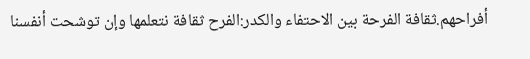أفراحهم.ثقافة الفرحة بين الاحتفاء والكدر:الفرح ثقافة نتعلمها وإن توشحت أنفسنا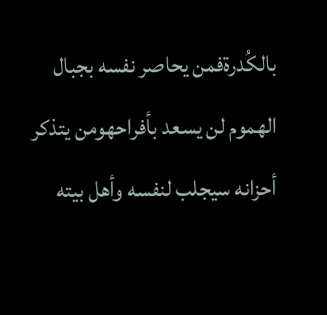بالكُدرةفمن يحاصر نفسه بجبال الهموم لن يسعد بأفراحهومن يتذكر أحزانه سيجلب لنفسه وأهل بيته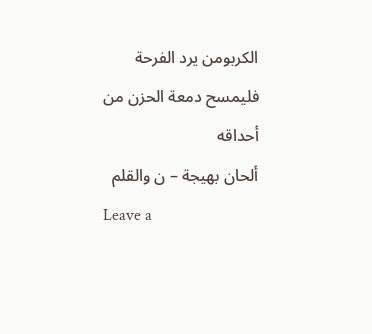الكربومن يرد الفرحة فليمسح دمعة الحزن من أحداقه
ألحان بهيجة – ن والقلم
Leave a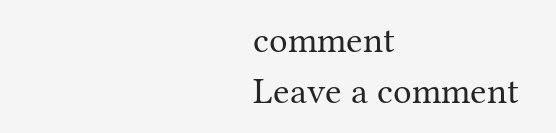comment
Leave a comment